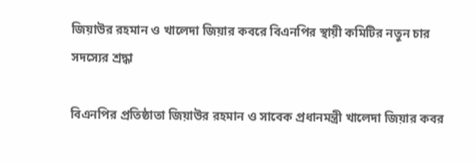জিয়াউর রহমান ও খালেদা জিয়ার কবরে বিএনপির স্থায়ী কমিটির নতুন চার সদস্যের শ্রদ্ধা

বিএনপির প্রতিষ্ঠাতা জিয়াউর রহমান ও সাবেক প্রধানমন্ত্রী খালেদা জিয়ার কবর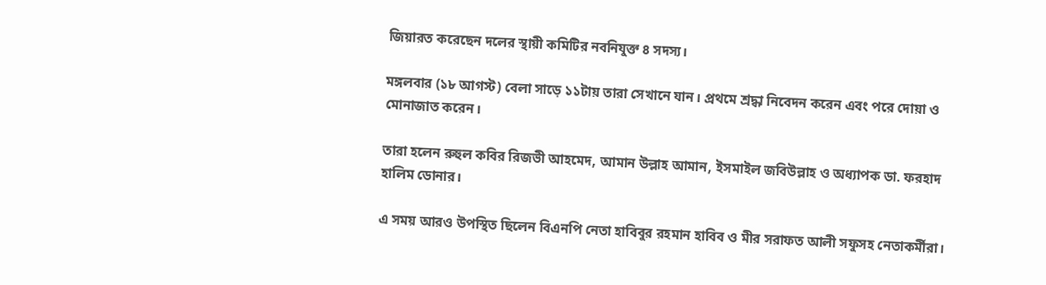জিয়ারত করেছেন দলের স্থায়ী কমিটির নবনিযুক্ত ৪ সদস্য।

মঙ্গলবার (১৮ আগস্ট) বেলা সাড়ে ১১টায় তারা সেখানে যান। প্রথমে শ্রদ্ধা নিবেদন করেন এবং পরে দোয়া ও মোনাজাত করেন।

তারা হলেন রুহুল কবির রিজভী আহমেদ, আমান উল্লাহ আমান, ইসমাইল জবিউল্লাহ ও অধ্যাপক ডা. ফরহাদ হালিম ডোনার।

এ সময় আরও উপস্থিত ছিলেন বিএনপি নেতা হাবিবুর রহমান হাবিব ও মীর সরাফত আলী সফুসহ নেতাকর্মীরা।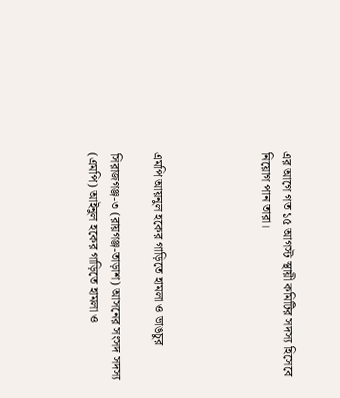এর আগে গত ১৫ আগস্ট স্থায়ী কমিটির সদস্য হিসেবে নিয়োগ পান তারা।




এমপি আয়নুল হকের গাড়িতে হামলা ও ভাঙচুর

সিরাজগঞ্জ-৩ (রায়গঞ্জ-তাড়াশ) আসনের সংসদ সদস্য (এমপি) আইনুল হকের গাড়িতে হামলা ও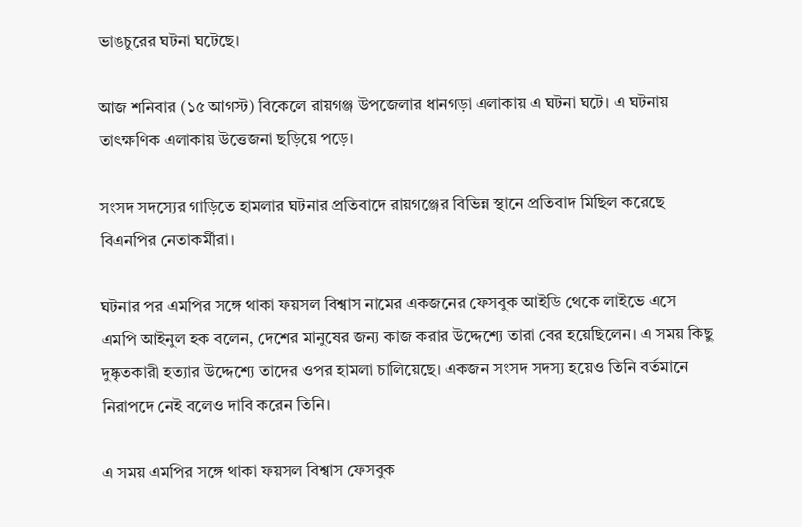ভাঙচুরের ঘটনা ঘটেছে।

আজ শনিবার (১৫ আগস্ট) বিকেলে রায়গঞ্জ উপজেলার ধানগড়া এলাকায় এ ঘটনা ঘটে। এ ঘটনায় তাৎক্ষণিক এলাকায় উত্তেজনা ছড়িয়ে পড়ে।

সংসদ সদস্যের গাড়িতে হামলার ঘটনার প্রতিবাদে রায়গঞ্জের বিভিন্ন স্থানে প্রতিবাদ মিছিল করেছে বিএনপির নেতাকর্মীরা।

ঘটনার পর এমপির সঙ্গে থাকা ফয়সল বিশ্বাস নামের একজনের ফেসবুক আইডি থেকে লাইভে এসে এমপি আইনুল হক বলেন, দেশের মানুষের জন্য কাজ করার উদ্দেশ্যে তারা বের হয়েছিলেন। এ সময় কিছু দুষ্কৃতকারী হত্যার উদ্দেশ্যে তাদের ওপর হামলা চালিয়েছে। একজন সংসদ সদস্য হয়েও তিনি বর্তমানে নিরাপদে নেই বলেও দাবি করেন তিনি।

এ সময় এমপির সঙ্গে থাকা ফয়সল বিশ্বাস ফেসবুক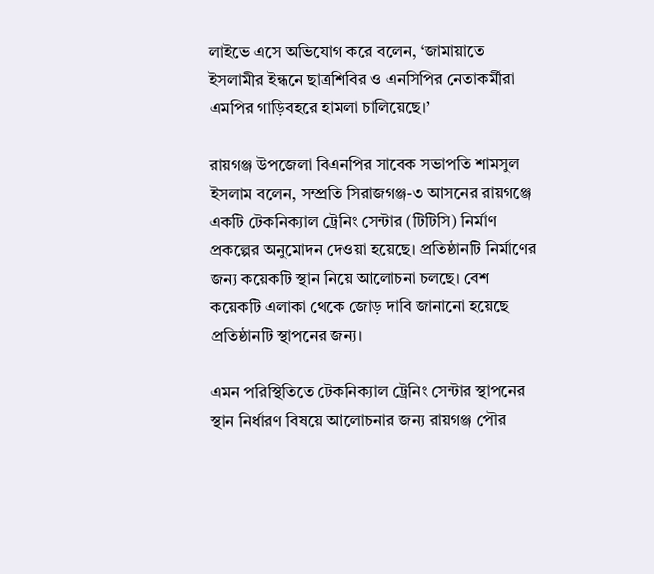লাইভে এসে অভিযোগ করে বলেন, ‘জামায়াতে ইসলামীর ইন্ধনে ছাত্রশিবির ও এনসিপির নেতাকর্মীরা এমপির গাড়িবহরে হামলা চালিয়েছে।’

রায়গঞ্জ উপজেলা বিএনপির সাবেক সভাপতি শামসুল ইসলাম বলেন, সম্প্রতি সিরাজগঞ্জ-৩ আসনের রায়গঞ্জে একটি টেকনিক্যাল ট্রেনিং সেন্টার (টিটিসি) নির্মাণ প্রকল্পের অনুমোদন দেওয়া হয়েছে। প্রতিষ্ঠানটি নির্মাণের জন্য কয়েকটি স্থান নিয়ে আলোচনা চলছে। বেশ কয়েকটি এলাকা থেকে জোড় দাবি জানানো হয়েছে প্রতিষ্ঠানটি স্থাপনের জন্য।

এমন পরিস্থিতিতে টেকনিক্যাল ট্রেনিং সেন্টার স্থাপনের স্থান নির্ধারণ বিষয়ে আলোচনার জন্য রায়গঞ্জ পৌর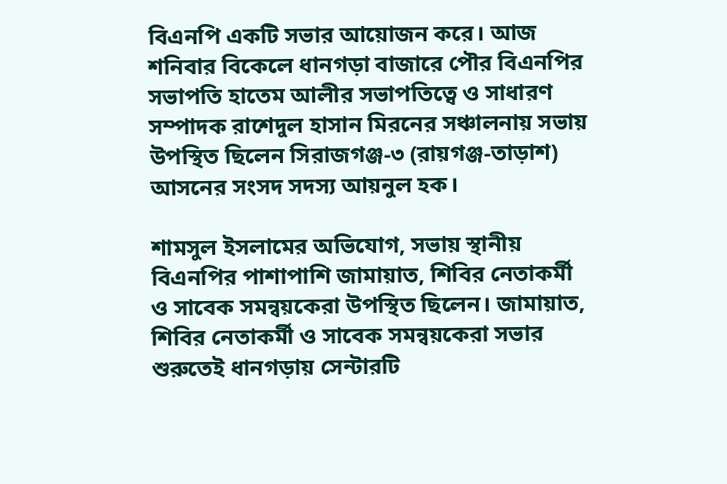বিএনপি একটি সভার আয়োজন করে। আজ শনিবার বিকেলে ধানগড়া বাজারে পৌর বিএনপির সভাপতি হাতেম আলীর সভাপতিত্বে ও সাধারণ সম্পাদক রাশেদুল হাসান মিরনের সঞ্চালনায় সভায় উপস্থিত ছিলেন সিরাজগঞ্জ-৩ (রায়গঞ্জ-তাড়াশ) আসনের সংসদ সদস্য আয়নুল হক।

শামসুল ইসলামের অভিযোগ, সভায় স্থানীয় বিএনপির পাশাপাশি জামায়াত, শিবির নেতাকর্মী ও সাবেক সমন্বয়কেরা উপস্থিত ছিলেন। জামায়াত, শিবির নেতাকর্মী ও সাবেক সমন্বয়কেরা সভার শুরুতেই ধানগড়ায় সেন্টারটি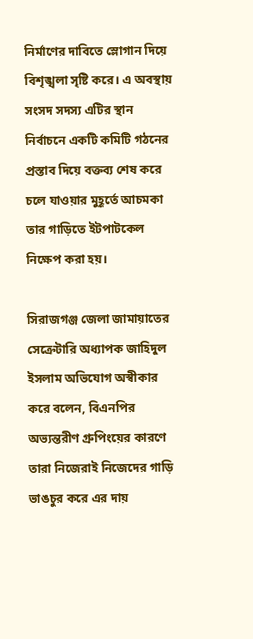নির্মাণের দাবিতে স্লোগান দিয়ে বিশৃঙ্খলা সৃষ্টি করে। এ অবস্থায় সংসদ সদস্য এটির স্থান নির্বাচনে একটি কমিটি গঠনের প্রস্তাব দিয়ে বক্তব্য শেষ করে চলে যাওয়ার মুহূর্তে আচমকা তার গাড়িতে ইটপাটকেল নিক্ষেপ করা হয়।

সিরাজগঞ্জ জেলা জামায়াতের সেক্রেটারি অধ্যাপক জাহিদুল ইসলাম অভিযোগ অস্বীকার করে বলেন, বিএনপির অভ্যন্তরীণ গ্রুপিংয়ের কারণে তারা নিজেরাই নিজেদের গাড়ি ভাঙচুর করে এর দায়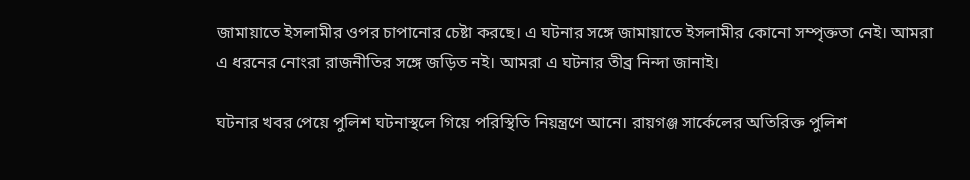জামায়াতে ইসলামীর ওপর চাপানোর চেষ্টা করছে। এ ঘটনার সঙ্গে জামায়াতে ইসলামীর কোনো সম্পৃক্ততা নেই। আমরা এ ধরনের নোংরা রাজনীতির সঙ্গে জড়িত নই। আমরা এ ঘটনার তীব্র নিন্দা জানাই।

ঘটনার খবর পেয়ে পুলিশ ঘটনাস্থলে গিয়ে পরিস্থিতি নিয়ন্ত্রণে আনে। রায়গঞ্জ সার্কেলের অতিরিক্ত পুলিশ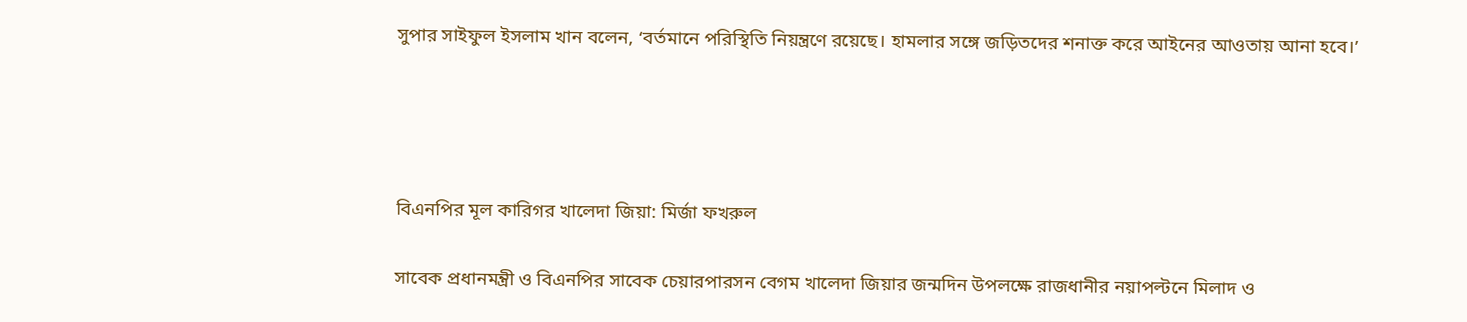সুপার সাইফুল ইসলাম খান বলেন, ‘বর্তমানে পরিস্থিতি নিয়ন্ত্রণে রয়েছে। হামলার সঙ্গে জড়িতদের শনাক্ত করে আইনের আওতায় আনা হবে।’




বিএনপির মূল কারিগর খালেদা জিয়া: মির্জা ফখরুল

সাবেক প্রধানমন্ত্রী ও বিএনপির সাবেক চেয়ারপারসন বেগম খালেদা জিয়ার জন্মদিন উপলক্ষে রাজধানীর নয়াপল্টনে মিলাদ ও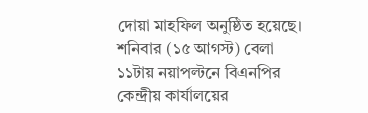দোয়া মাহফিল অনুষ্ঠিত হয়েছে। শনিবার (১৫ আগস্ট) বেলা ১১টায় নয়াপল্টনে বিএনপির কেন্দ্রীয় কার্যালয়ের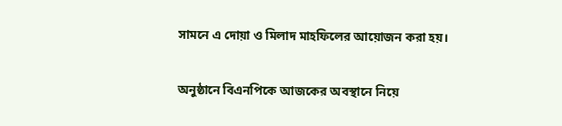সামনে এ দোয়া ও মিলাদ মাহফিলের আয়োজন করা হয়।

অনুষ্ঠানে বিএনপিকে আজকের অবস্থানে নিয়ে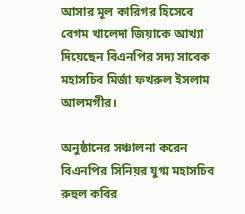আসার মূল কারিগর হিসেবে বেগম খালেদা জিয়াকে আখ্যা দিয়েছেন বিএনপির সদ্য সাবেক মহাসচিব মির্জা ফখরুল ইসলাম আলমগীর।

অনুষ্ঠানের সঞ্চালনা করেন বিএনপির সিনিয়র যুগ্ম মহাসচিব রুহুল কবির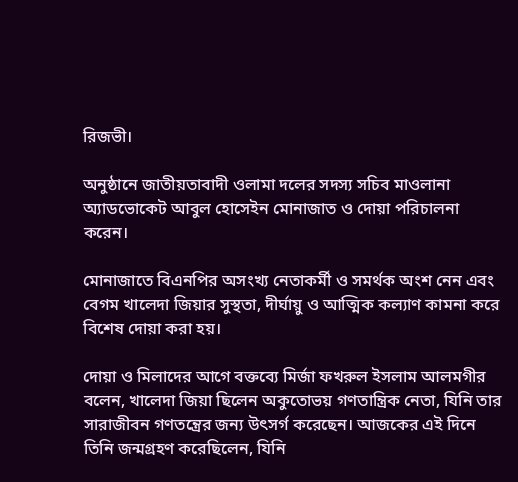রিজভী।

অনুষ্ঠানে জাতীয়তাবাদী ওলামা দলের সদস্য সচিব মাওলানা অ্যাডভোকেট আবুল হোসেইন মোনাজাত ও দোয়া পরিচালনা করেন।

মোনাজাতে বিএনপির অসংখ্য নেতাকর্মী ও সমর্থক অংশ নেন এবং বেগম খালেদা জিয়ার সুস্থতা, দীর্ঘায়ু ও আত্মিক কল্যাণ কামনা করে বিশেষ দোয়া করা হয়।

দোয়া ও মিলাদের আগে বক্তব্যে মির্জা ফখরুল ইসলাম আলমগীর বলেন, খালেদা জিয়া ছিলেন অকুতোভয় গণতান্ত্রিক নেতা, যিনি তার সারাজীবন গণতন্ত্রের জন্য উৎসর্গ করেছেন। আজকের এই দিনে তিনি জন্মগ্রহণ করেছিলেন, যিনি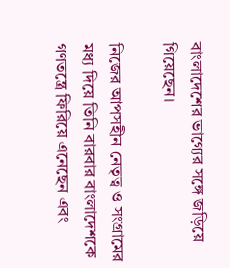বাংলাদেশের ভাগ্যের সঙ্গে জড়িয়ে গিয়েছেন।

নিজের আপসহীন নেতৃত্ব ও সংগ্রামের মধ্য দিয়ে তিনি বারবার বাংলাদেশকে গণতন্ত্রে ফিরিয়ে এনেছেন এবং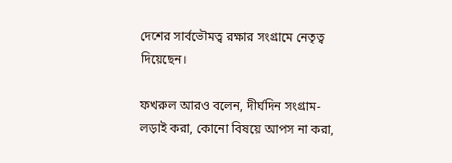দেশের সার্বভৌমত্ব রক্ষার সংগ্রামে নেতৃত্ব দিয়েছেন।

ফখরুল আরও বলেন, দীর্ঘদিন সংগ্রাম-লড়াই করা, কোনো বিষয়ে আপস না করা,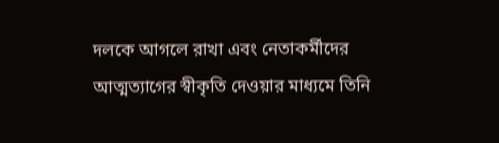দলকে আগলে রাখা এবং নেতাকর্মীদের আত্মত্যাগের স্বীকৃতি দেওয়ার মাধ্যমে তিনি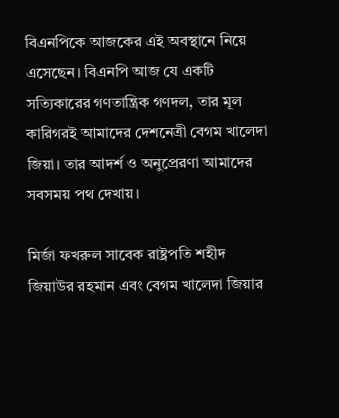বিএনপিকে আজকের এই অবস্থানে নিয়ে এসেছেন। বিএনপি আজ যে একটি সত্যিকারের গণতান্ত্রিক গণদল, তার মূল কারিগরই আমাদের দেশনেত্রী বেগম খালেদা জিয়া। তার আদর্শ ও অনুপ্রেরণা আমাদের সবসময় পথ দেখায়।

মির্জা ফখরুল সাবেক রাষ্ট্রপতি শহীদ জিয়াউর রহমান এবং বেগম খালেদা জিয়ার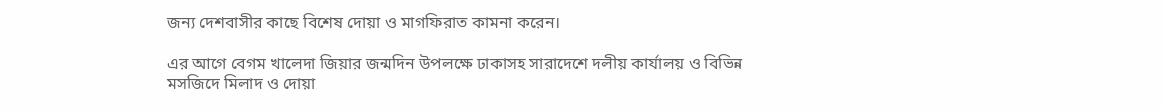জন্য দেশবাসীর কাছে বিশেষ দোয়া ও মাগফিরাত কামনা করেন।

এর আগে বেগম খালেদা জিয়ার জন্মদিন উপলক্ষে ঢাকাসহ সারাদেশে দলীয় কার্যালয় ও বিভিন্ন মসজিদে মিলাদ ও দোয়া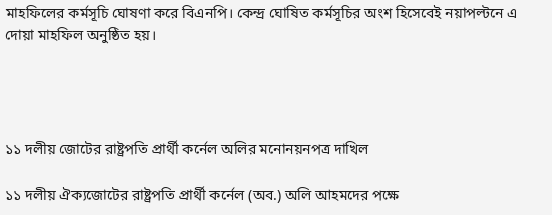মাহফিলের কর্মসূচি ঘোষণা করে বিএনপি। কেন্দ্র ঘোষিত কর্মসূচির অংশ হিসেবেই নয়াপল্টনে এ দোয়া মাহফিল অনুষ্ঠিত হয়।




১১ দলীয় জোটের রাষ্ট্রপতি প্রার্থী কর্নেল অলির মনোনয়নপত্র দাখিল

১১ দলীয় ঐক্যজোটের রাষ্ট্রপতি প্রার্থী কর্নেল (অব.) অলি আহমদের পক্ষে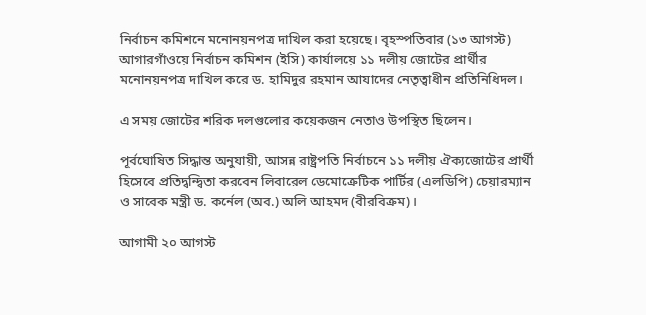নির্বাচন কমিশনে মনোনয়নপত্র দাখিল করা হয়েছে। বৃহস্পতিবার (১৩ আগস্ট) আগারগাঁওয়ে নির্বাচন কমিশন (ইসি) কার্যালয়ে ১১ দলীয় জোটের প্রার্থীর মনোনয়নপত্র দাখিল করে ড. হামিদুর রহমান আযাদের নেতৃত্বাধীন প্রতিনিধিদল।

এ সময় জোটের শরিক দলগুলোর কয়েকজন নেতাও উপস্থিত ছিলেন।

পূর্বঘোষিত সিদ্ধান্ত অনুযায়ী, আসন্ন রাষ্ট্রপতি নির্বাচনে ১১ দলীয় ঐক্যজোটের প্রার্থী হিসেবে প্রতিদ্বন্দ্বিতা করবেন লিবারেল ডেমোক্রেটিক পার্টির (এলডিপি) চেয়ারম্যান ও সাবেক মন্ত্রী ড. কর্নেল (অব.) অলি আহমদ (বীরবিক্রম)।

আগামী ২০ আগস্ট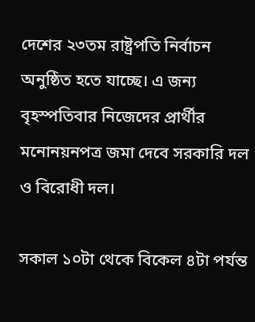দেশের ২৩তম রাষ্ট্রপতি নির্বাচন অনুষ্ঠিত হতে যাচ্ছে। এ জন্য বৃহস্পতিবার নিজেদের প্রার্থীর মনোনয়নপত্র জমা দেবে সরকারি দল ও বিরোধী দল।

সকাল ১০টা থেকে বিকেল ৪টা পর্যন্ত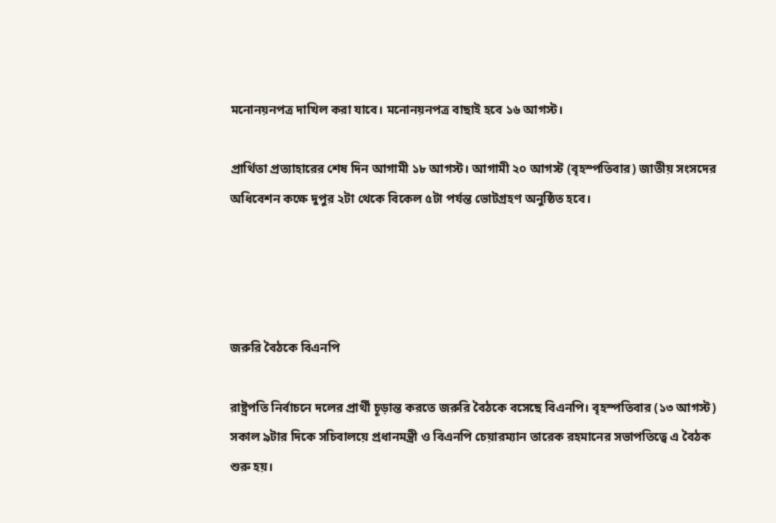মনোনয়নপত্র দাখিল করা যাবে। মনোনয়নপত্র বাছাই হবে ১৬ আগস্ট।

প্রার্থিতা প্রত্যাহারের শেষ দিন আগামী ১৮ আগস্ট। আগামী ২০ আগস্ট (বৃহস্পতিবার) জাতীয় সংসদের অধিবেশন কক্ষে দুপুর ২টা থেকে বিকেল ৫টা পর্যন্ত ভোটগ্রহণ অনুষ্ঠিত হবে।




জরুরি বৈঠকে বিএনপি

রাষ্ট্রপতি নির্বাচনে দলের প্রার্থী চূড়ান্ত করতে জরুরি বৈঠকে বসেছে বিএনপি। বৃহস্পতিবার (১৩ আগস্ট) সকাল ৯টার দিকে সচিবালয়ে প্রধানমন্ত্রী ও বিএনপি চেয়ারম্যান তারেক রহমানের সভাপতিত্বে এ বৈঠক শুরু হয়।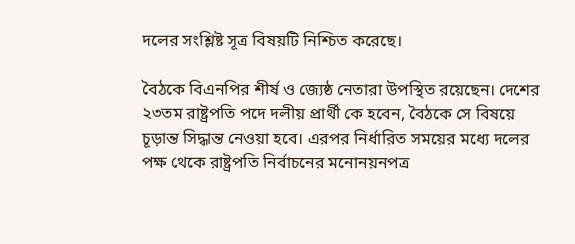দলের সংশ্লিষ্ট সূত্র বিষয়টি নিশ্চিত করেছে।

বৈঠকে বিএনপির শীর্ষ ও জ্যেষ্ঠ নেতারা উপস্থিত রয়েছেন। দেশের ২৩তম রাষ্ট্রপতি পদে দলীয় প্রার্থী কে হবেন, বৈঠকে সে বিষয়ে চূড়ান্ত সিদ্ধান্ত নেওয়া হবে। এরপর নির্ধারিত সময়ের মধ্যে দলের পক্ষ থেকে রাষ্ট্রপতি নির্বাচনের মনোনয়নপত্র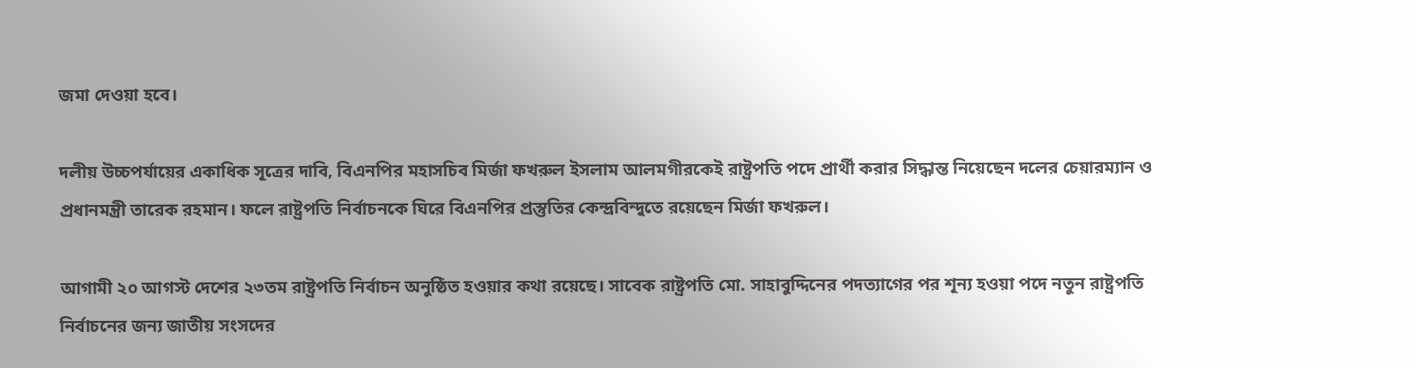জমা দেওয়া হবে।

দলীয় উচ্চপর্যায়ের একাধিক সূত্রের দাবি, বিএনপির মহাসচিব মির্জা ফখরুল ইসলাম আলমগীরকেই রাষ্ট্রপতি পদে প্রার্থী করার সিদ্ধান্ত নিয়েছেন দলের চেয়ারম্যান ও প্রধানমন্ত্রী তারেক রহমান। ফলে রাষ্ট্রপতি নির্বাচনকে ঘিরে বিএনপির প্রস্তুতির কেন্দ্রবিন্দুতে রয়েছেন মির্জা ফখরুল।

আগামী ২০ আগস্ট দেশের ২৩তম রাষ্ট্রপতি নির্বাচন অনুষ্ঠিত হওয়ার কথা রয়েছে। সাবেক রাষ্ট্রপতি মো. সাহাবুদ্দিনের পদত্যাগের পর শূন্য হওয়া পদে নতুন রাষ্ট্রপতি নির্বাচনের জন্য জাতীয় সংসদের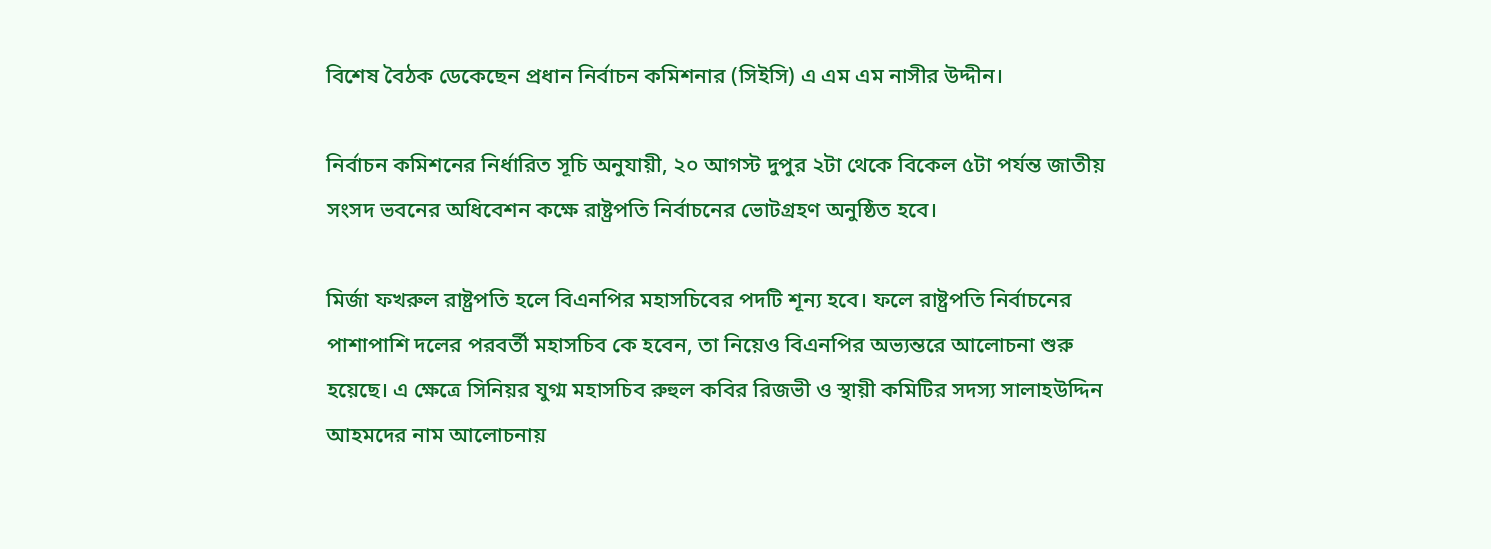বিশেষ বৈঠক ডেকেছেন প্রধান নির্বাচন কমিশনার (সিইসি) এ এম এম নাসীর উদ্দীন।

নির্বাচন কমিশনের নির্ধারিত সূচি অনুযায়ী, ২০ আগস্ট দুপুর ২টা থেকে বিকেল ৫টা পর্যন্ত জাতীয় সংসদ ভবনের অধিবেশন কক্ষে রাষ্ট্রপতি নির্বাচনের ভোটগ্রহণ অনুষ্ঠিত হবে।

মির্জা ফখরুল রাষ্ট্রপতি হলে বিএনপির মহাসচিবের পদটি শূন্য হবে। ফলে রাষ্ট্রপতি নির্বাচনের পাশাপাশি দলের পরবর্তী মহাসচিব কে হবেন, তা নিয়েও বিএনপির অভ্যন্তরে আলোচনা শুরু হয়েছে। এ ক্ষেত্রে সিনিয়র যুগ্ম মহাসচিব রুহুল কবির রিজভী ও স্থায়ী কমিটির সদস্য সালাহউদ্দিন আহমদের নাম আলোচনায়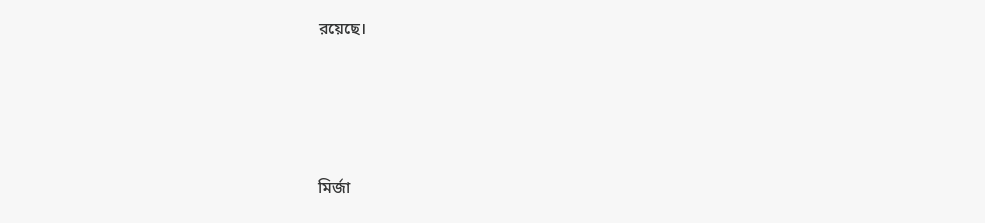রয়েছে।




মির্জা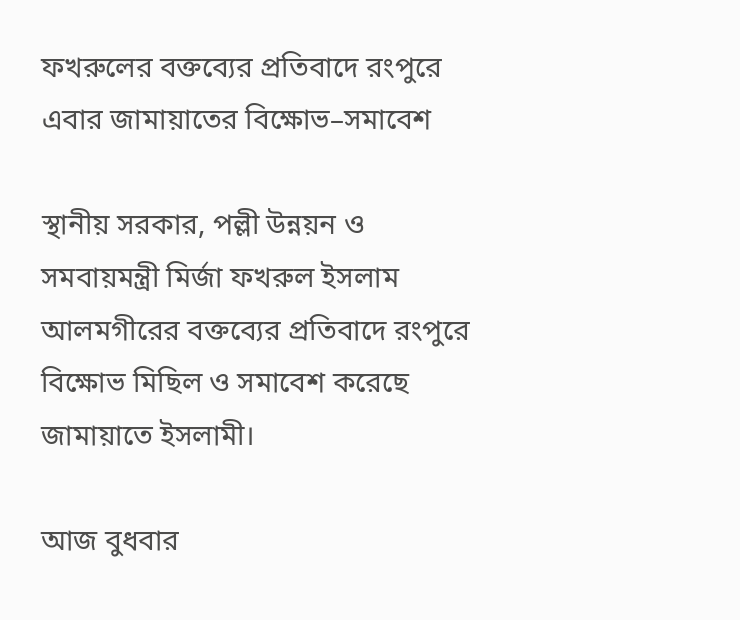ফখরুলের বক্তব্যের প্রতিবাদে রংপুরে এবার জামায়াতের বিক্ষোভ–সমাবেশ

স্থানীয় সরকার, পল্লী উন্নয়ন ও সমবায়মন্ত্রী মির্জা ফখরুল ইসলাম আলমগীরের বক্তব্যের প্রতিবাদে রংপুরে বিক্ষোভ মিছিল ও সমাবেশ করেছে জামায়াতে ইসলামী।

আজ বুধবার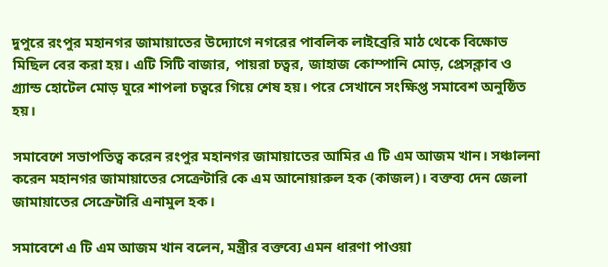দুপুরে রংপুর মহানগর জামায়াতের উদ্যোগে নগরের পাবলিক লাইব্রেরি মাঠ থেকে বিক্ষোভ মিছিল বের করা হয়। এটি সিটি বাজার, পায়রা চত্বর, জাহাজ কোম্পানি মোড়, প্রেসক্লাব ও গ্র্যান্ড হোটেল মোড় ঘুরে শাপলা চত্বরে গিয়ে শেষ হয়। পরে সেখানে সংক্ষিপ্ত সমাবেশ অনুষ্ঠিত হয়।

সমাবেশে সভাপতিত্ব করেন রংপুর মহানগর জামায়াতের আমির এ টি এম আজম খান। সঞ্চালনা করেন মহানগর জামায়াতের সেক্রেটারি কে এম আনোয়ারুল হক (কাজল)। বক্তব্য দেন জেলা জামায়াতের সেক্রেটারি এনামুল হক।

সমাবেশে এ টি এম আজম খান বলেন, মন্ত্রীর বক্তব্যে এমন ধারণা পাওয়া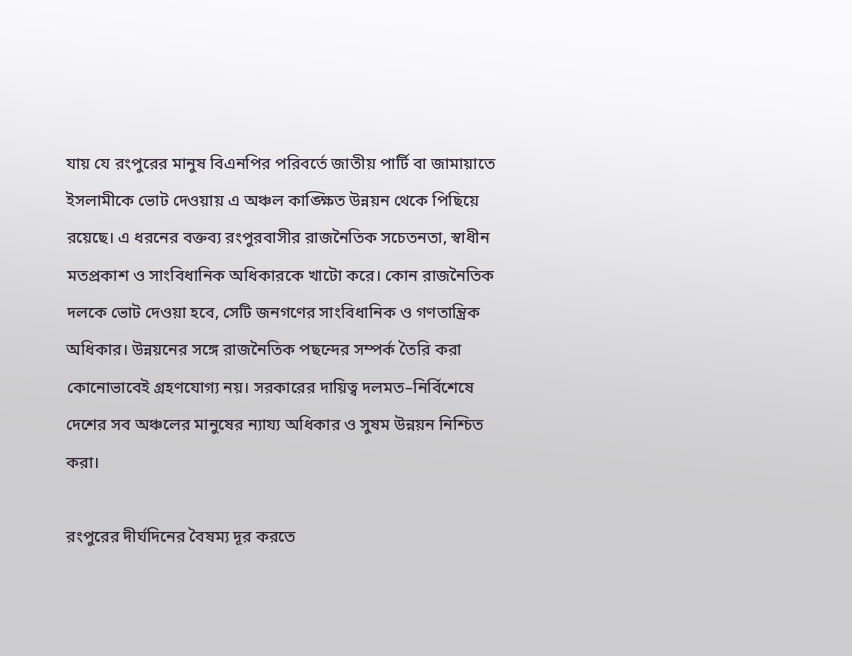যায় যে রংপুরের মানুষ বিএনপির পরিবর্তে জাতীয় পার্টি বা জামায়াতে ইসলামীকে ভোট দেওয়ায় এ অঞ্চল কাঙ্ক্ষিত উন্নয়ন থেকে পিছিয়ে রয়েছে। এ ধরনের বক্তব্য রংপুরবাসীর রাজনৈতিক সচেতনতা, স্বাধীন মতপ্রকাশ ও সাংবিধানিক অধিকারকে খাটো করে। কোন রাজনৈতিক দলকে ভোট দেওয়া হবে, সেটি জনগণের সাংবিধানিক ও গণতান্ত্রিক অধিকার। উন্নয়নের সঙ্গে রাজনৈতিক পছন্দের সম্পর্ক তৈরি করা কোনোভাবেই গ্রহণযোগ্য নয়। সরকারের দায়িত্ব দলমত–নির্বিশেষে দেশের সব অঞ্চলের মানুষের ন্যায্য অধিকার ও সুষম উন্নয়ন নিশ্চিত করা।

রংপুরের দীর্ঘদিনের বৈষম্য দূর করতে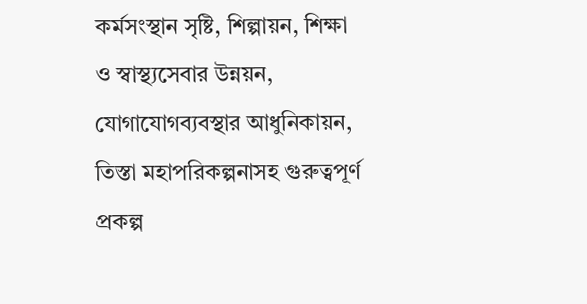কর্মসংস্থান সৃষ্টি, শিল্পায়ন, শিক্ষা ও স্বাস্থ্যসেবার উন্নয়ন, যোগাযোগব্যবস্থার আধুনিকায়ন, তিস্তা মহাপরিকল্পনাসহ গুরুত্বপূর্ণ প্রকল্প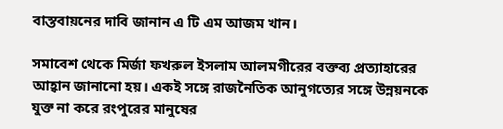বাস্তবায়নের দাবি জানান এ টি এম আজম খান।

সমাবেশ থেকে মির্জা ফখরুল ইসলাম আলমগীরের বক্তব্য প্রত্যাহারের আহ্বান জানানো হয়। একই সঙ্গে রাজনৈতিক আনুগত্যের সঙ্গে উন্নয়নকে যুক্ত না করে রংপুরের মানুষের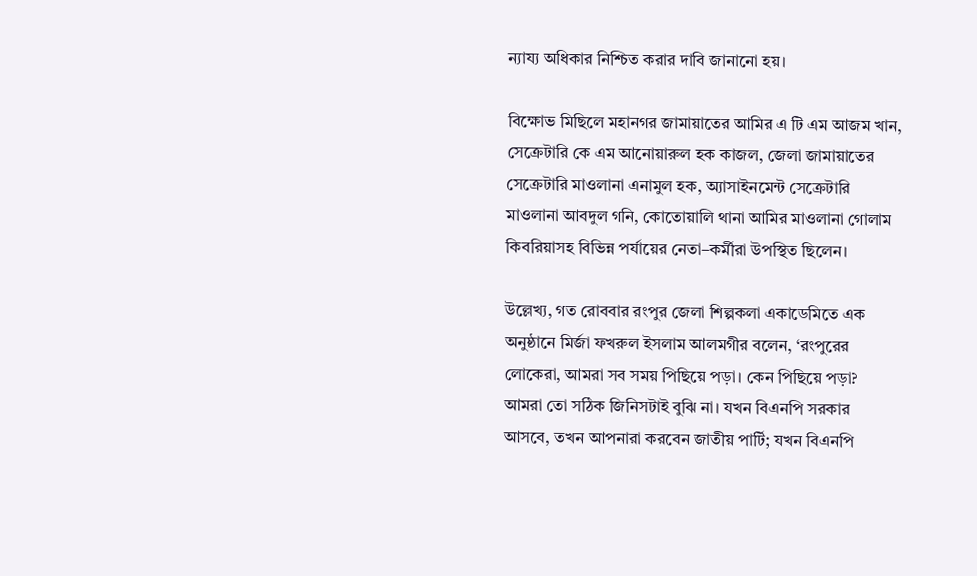ন্যায্য অধিকার নিশ্চিত করার দাবি জানানো হয়।

বিক্ষোভ মিছিলে মহানগর জামায়াতের আমির এ টি এম আজম খান, সেক্রেটারি কে এম আনোয়ারুল হক কাজল, জেলা জামায়াতের সেক্রেটারি মাওলানা এনামুল হক, অ্যাসাইনমেন্ট সেক্রেটারি মাওলানা আবদুল গনি, কোতোয়ালি থানা আমির মাওলানা গোলাম কিবরিয়াসহ বিভিন্ন পর্যায়ের নেতা–কর্মীরা উপস্থিত ছিলেন।

উল্লেখ্য, গত রোববার রংপুর জেলা শিল্পকলা একাডেমিতে এক অনুষ্ঠানে মির্জা ফখরুল ইসলাম আলমগীর বলেন, ‘রংপুরের লোকেরা, আমরা সব সময় পিছিয়ে পড়া। কেন পিছিয়ে পড়া? আমরা তো সঠিক জিনিসটাই বুঝি না। যখন বিএনপি সরকার আসবে, তখন আপনারা করবেন জাতীয় পার্টি; যখন বিএনপি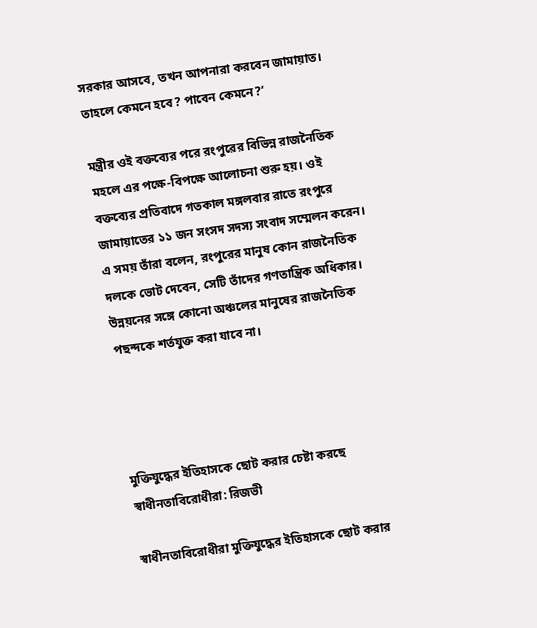সরকার আসবে, তখন আপনারা করবেন জামায়াত। তাহলে কেমনে হবে? পাবেন কেমনে?’

মন্ত্রীর ওই বক্তব্যের পরে রংপুরের বিভিন্ন রাজনৈতিক মহলে এর পক্ষে-বিপক্ষে আলোচনা শুরু হয়। ওই বক্তব্যের প্রতিবাদে গতকাল মঙ্গলবার রাতে রংপুরে জামায়াতের ১১ জন সংসদ সদস্য সংবাদ সম্মেলন করেন। এ সময় তাঁরা বলেন, রংপুরের মানুষ কোন রাজনৈতিক দলকে ভোট দেবেন, সেটি তাঁদের গণতান্ত্রিক অধিকার। উন্নয়নের সঙ্গে কোনো অঞ্চলের মানুষের রাজনৈতিক পছন্দকে শর্তযুক্ত করা যাবে না।




মুক্তিযুদ্ধের ইতিহাসকে ছোট করার চেষ্টা করছে স্বাধীনতাবিরোধীরা: রিজভী

স্বাধীনতাবিরোধীরা মুক্তিযুদ্ধের ইতিহাসকে ছোট করার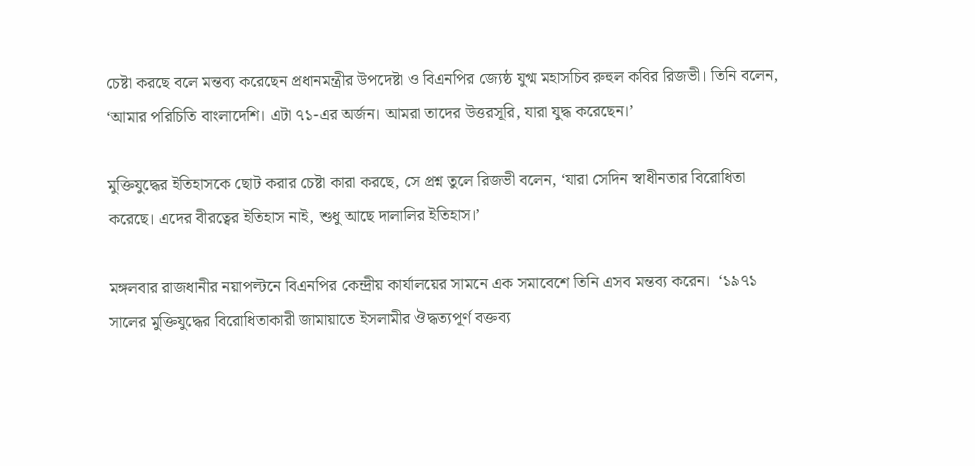চেষ্টা করছে বলে মন্তব্য করেছেন প্রধানমন্ত্রীর উপদেষ্টা ও বিএনপির জ্যেষ্ঠ যুগ্ম মহাসচিব রুহুল কবির রিজভী। তিনি বলেন, ‘আমার পরিচিতি বাংলাদেশি। এটা ৭১-এর অর্জন। আমরা তাদের উত্তরসূরি, যারা যুদ্ধ করেছেন।’

মুক্তিযুদ্ধের ইতিহাসকে ছোট করার চেষ্টা কারা করছে, সে প্রশ্ন তুলে রিজভী বলেন, ‘যারা সেদিন স্বাধীনতার বিরোধিতা করেছে। এদের বীরত্বের ইতিহাস নাই, শুধু আছে দালালির ইতিহাস।’

মঙ্গলবার রাজধানীর নয়াপল্টনে বিএনপির কেন্দ্রীয় কার্যালয়ের সামনে এক সমাবেশে তিনি এসব মন্তব্য করেন।  ‘১৯৭১ সালের মুক্তিযুদ্ধের বিরোধিতাকারী জামায়াতে ইসলামীর ঔদ্ধত্যপূর্ণ বক্তব্য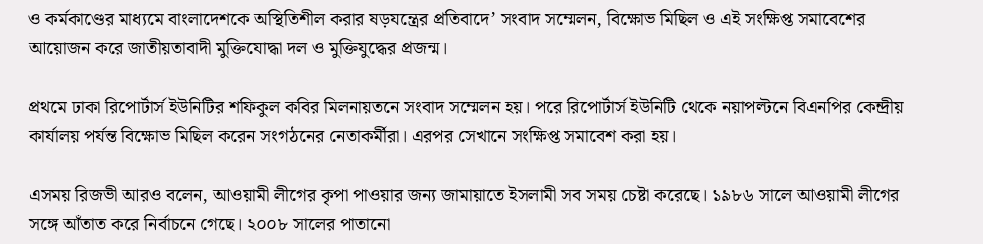ও কর্মকাণ্ডের মাধ্যমে বাংলাদেশকে অস্থিতিশীল করার ষড়যন্ত্রের প্রতিবাদে’ সংবাদ সম্মেলন, বিক্ষোভ মিছিল ও এই সংক্ষিপ্ত সমাবেশের আয়োজন করে জাতীয়তাবাদী মুক্তিযোদ্ধা দল ও মুক্তিযুদ্ধের প্রজন্ম।

প্রথমে ঢাকা রিপোর্টার্স ইউনিটির শফিকুল কবির মিলনায়তনে সংবাদ সম্মেলন হয়। পরে রিপোর্টার্স ইউনিটি থেকে নয়াপল্টনে বিএনপির কেন্দ্রীয় কার্যালয় পর্যন্ত বিক্ষোভ মিছিল করেন সংগঠনের নেতাকর্মীরা। এরপর সেখানে সংক্ষিপ্ত সমাবেশ করা হয়।

এসময় রিজভী আরও বলেন, আওয়ামী লীগের কৃপা পাওয়ার জন্য জামায়াতে ইসলামী সব সময় চেষ্টা করেছে। ১৯৮৬ সালে আওয়ামী লীগের সঙ্গে আঁতাত করে নির্বাচনে গেছে। ২০০৮ সালের পাতানো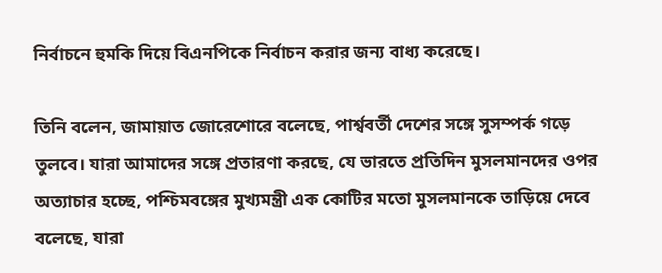নির্বাচনে হুমকি দিয়ে বিএনপিকে নির্বাচন করার জন্য বাধ্য করেছে।

তিনি বলেন, জামায়াত জোরেশোরে বলেছে, পার্শ্ববর্তী দেশের সঙ্গে সুসম্পর্ক গড়ে তুলবে। যারা আমাদের সঙ্গে প্রতারণা করছে, যে ভারতে প্রতিদিন মুসলমানদের ওপর অত্যাচার হচ্ছে, পশ্চিমবঙ্গের মুখ্যমন্ত্রী এক কোটির মতো মুসলমানকে তাড়িয়ে দেবে বলেছে, যারা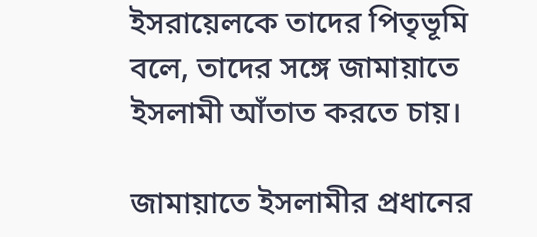ইসরায়েলকে তাদের পিতৃভূমি বলে, তাদের সঙ্গে জামায়াতে ইসলামী আঁতাত করতে চায়।

জামায়াতে ইসলামীর প্রধানের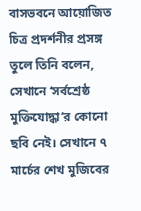বাসভবনে আয়োজিত চিত্র প্রদর্শনীর প্রসঙ্গ তুলে তিনি বলেন, সেখানে ‘সর্বশ্রেষ্ঠ মুক্তিযোদ্ধা’র কোনো ছবি নেই। সেখানে ৭ মার্চের শেখ মুজিবের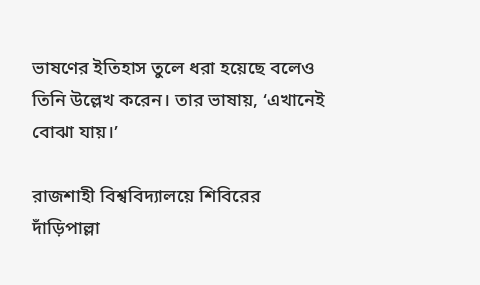ভাষণের ইতিহাস তুলে ধরা হয়েছে বলেও তিনি উল্লেখ করেন। তার ভাষায়, ‘এখানেই বোঝা যায়।’

রাজশাহী বিশ্ববিদ্যালয়ে শিবিরের দাঁড়িপাল্লা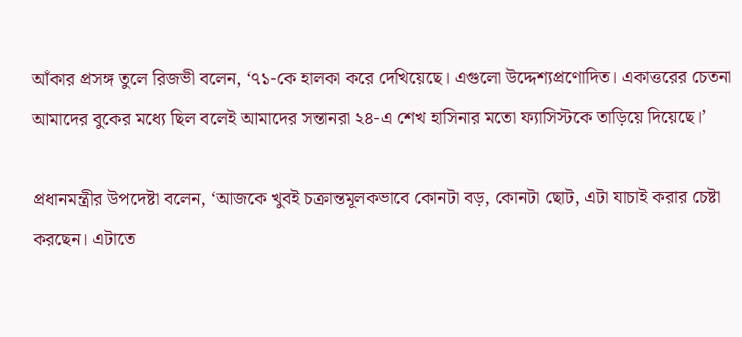আঁকার প্রসঙ্গ তুলে রিজভী বলেন, ‘৭১-কে হালকা করে দেখিয়েছে। এগুলো উদ্দেশ্যপ্রণোদিত। একাত্তরের চেতনা আমাদের বুকের মধ্যে ছিল বলেই আমাদের সন্তানরা ২৪-এ শেখ হাসিনার মতো ফ্যাসিস্টকে তাড়িয়ে দিয়েছে।’

প্রধানমন্ত্রীর উপদেষ্টা বলেন, ‘আজকে খুবই চক্রান্তমূলকভাবে কোনটা বড়, কোনটা ছোট, এটা যাচাই করার চেষ্টা করছেন। এটাতে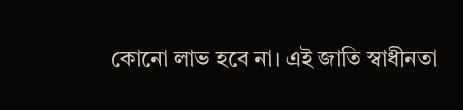কোনো লাভ হবে না। এই জাতি স্বাধীনতা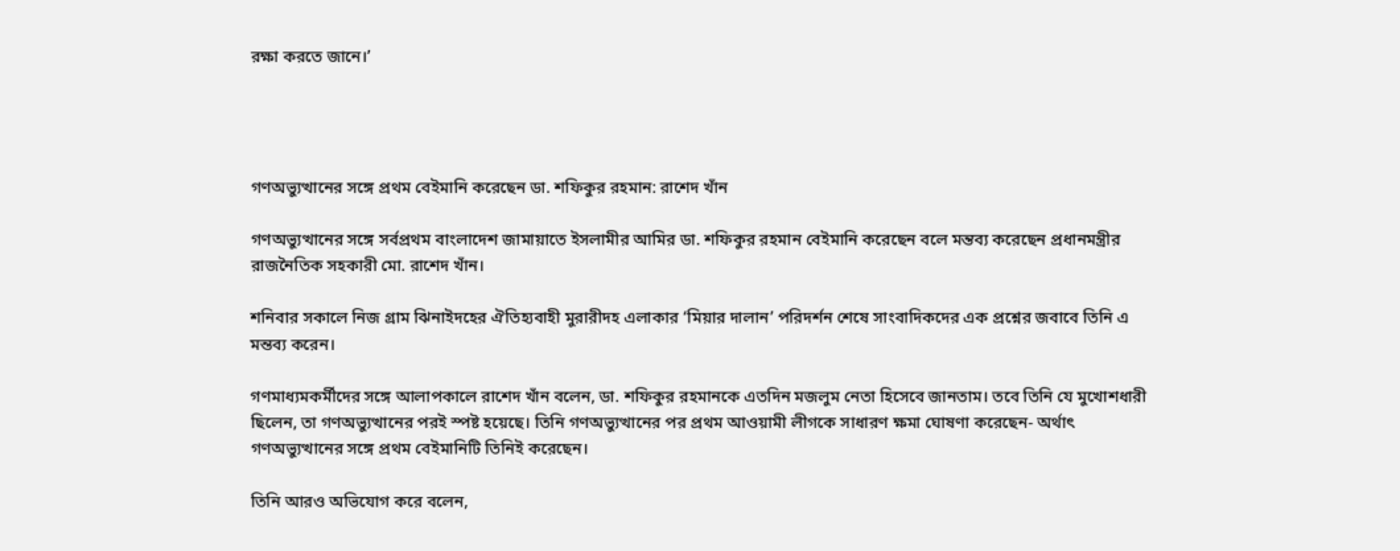রক্ষা করতে জানে।’




গণঅভ্যুত্থানের সঙ্গে প্রথম বেইমানি করেছেন ডা. শফিকুর রহমান: রাশেদ খাঁন

গণঅভ্যুত্থানের সঙ্গে সর্বপ্রথম বাংলাদেশ জামায়াতে ইসলামীর আমির ডা. শফিকুর রহমান বেইমানি করেছেন বলে মন্তব্য করেছেন প্রধানমন্ত্রীর রাজনৈতিক সহকারী মো. রাশেদ খাঁন।

শনিবার সকালে নিজ গ্রাম ঝিনাইদহের ঐতিহ্যবাহী মুরারীদহ এলাকার ‘মিয়ার দালান’ পরিদর্শন শেষে সাংবাদিকদের এক প্রশ্নের জবাবে তিনি এ মন্তব্য করেন।

গণমাধ্যমকর্মীদের সঙ্গে আলাপকালে রাশেদ খাঁন বলেন, ডা. শফিকুর রহমানকে এতদিন মজলুম নেতা হিসেবে জানতাম। তবে তিনি যে মুখোশধারী ছিলেন, তা গণঅভ্যুত্থানের পরই স্পষ্ট হয়েছে। তিনি গণঅভ্যুত্থানের পর প্রথম আওয়ামী লীগকে সাধারণ ক্ষমা ঘোষণা করেছেন- অর্থাৎ গণঅভ্যুত্থানের সঙ্গে প্রথম বেইমানিটি তিনিই করেছেন।

তিনি আরও অভিযোগ করে বলেন,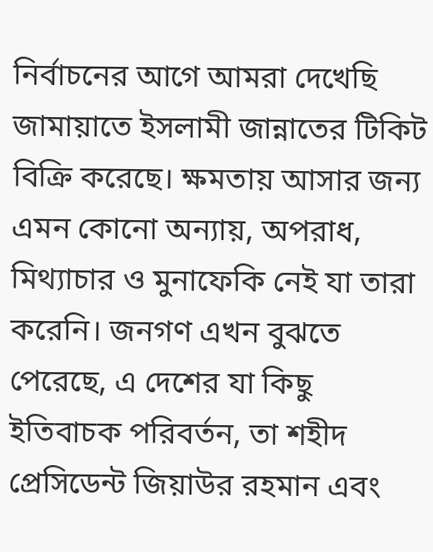নির্বাচনের আগে আমরা দেখেছি জামায়াতে ইসলামী জান্নাতের টিকিট বিক্রি করেছে। ক্ষমতায় আসার জন্য এমন কোনো অন্যায়, অপরাধ, মিথ্যাচার ও মুনাফেকি নেই যা তারা করেনি। জনগণ এখন বুঝতে পেরেছে, এ দেশের যা কিছু ইতিবাচক পরিবর্তন, তা শহীদ প্রেসিডেন্ট জিয়াউর রহমান এবং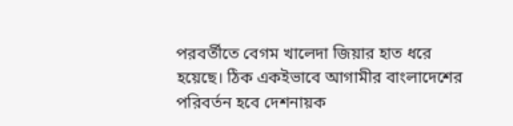পরবর্তীতে বেগম খালেদা জিয়ার হাত ধরে হয়েছে। ঠিক একইভাবে আগামীর বাংলাদেশের পরিবর্তন হবে দেশনায়ক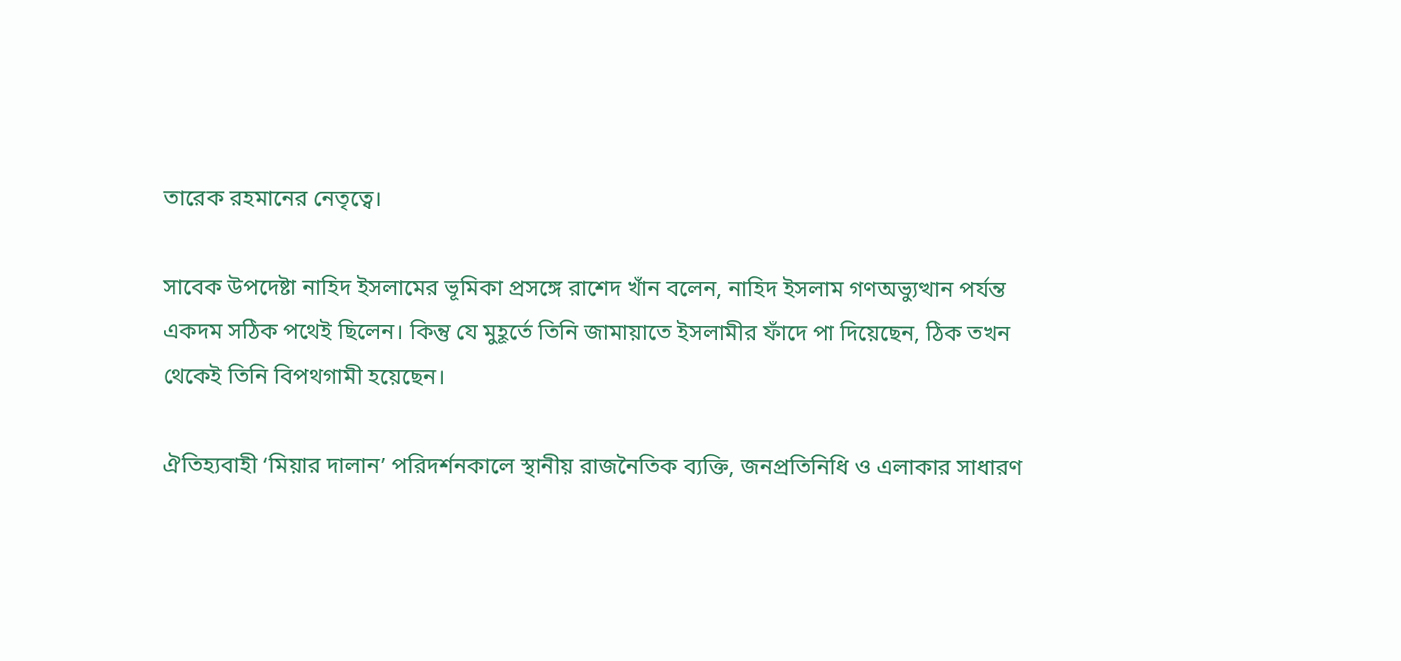তারেক রহমানের নেতৃত্বে।

সাবেক উপদেষ্টা নাহিদ ইসলামের ভূমিকা প্রসঙ্গে রাশেদ খাঁন বলেন, নাহিদ ইসলাম গণঅভ্যুত্থান পর্যন্ত একদম সঠিক পথেই ছিলেন। কিন্তু যে মুহূর্তে তিনি জামায়াতে ইসলামীর ফাঁদে পা দিয়েছেন, ঠিক তখন থেকেই তিনি বিপথগামী হয়েছেন।

ঐতিহ্যবাহী ‘মিয়ার দালান’ পরিদর্শনকালে স্থানীয় রাজনৈতিক ব্যক্তি, জনপ্রতিনিধি ও এলাকার সাধারণ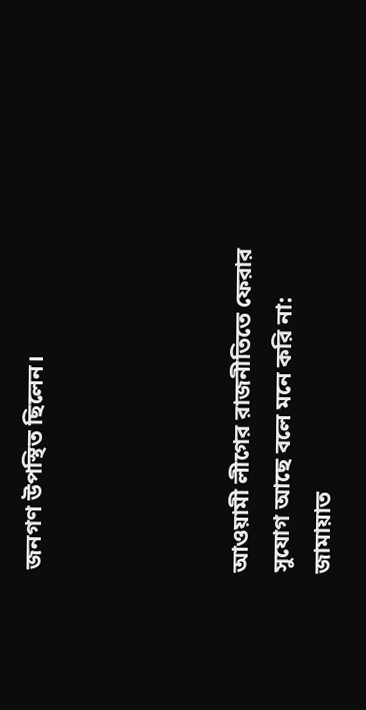জনগণ উপস্থিত ছিলেন।




আওয়ামী লীগের রাজনীতিতে ফেরার সুযোগ আছে বলে মনে করি না: জামায়াত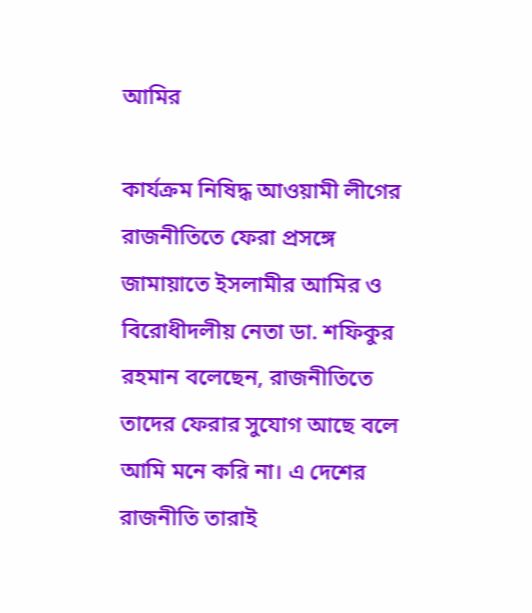আমির

কার্যক্রম নিষিদ্ধ আওয়ামী লীগের রাজনীতিতে ফেরা প্রসঙ্গে জামায়াতে ইসলামীর আমির ও বিরোধীদলীয় নেতা ডা. শফিকুর রহমান বলেছেন, রাজনীতিতে তাদের ফেরার সুযোগ আছে বলে আমি মনে করি না। এ দেশের রাজনীতি তারাই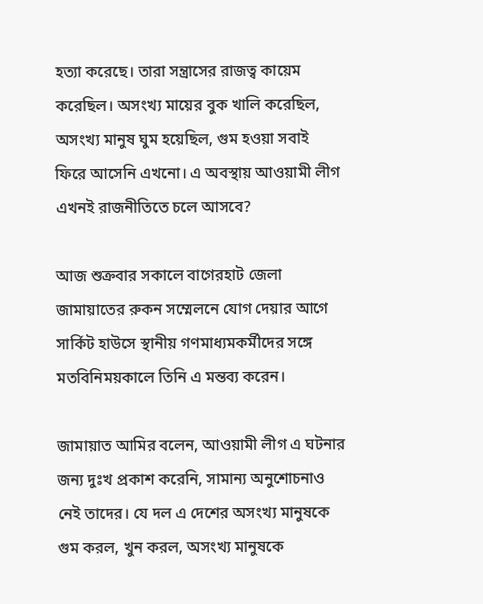হত্যা করেছে। তারা সন্ত্রাসের রাজত্ব কায়েম করেছিল। অসংখ্য মায়ের বুক খালি করেছিল, অসংখ্য মানুষ ঘুম হয়েছিল, গুম হওয়া সবাই ফিরে আসেনি এখনো। এ অবস্থায় আওয়ামী লীগ এখনই রাজনীতিতে চলে আসবে?

আজ শুক্রবার সকালে বাগেরহাট জেলা জামায়াতের রুকন সম্মেলনে যোগ দেয়ার আগে সার্কিট হাউসে স্থানীয় গণমাধ্যমকর্মীদের সঙ্গে মতবিনিময়কালে তিনি এ মন্তব্য করেন।

জামায়াত আমির বলেন, আওয়ামী লীগ এ ঘটনার জন্য দুঃখ প্রকাশ করেনি, সামান্য অনুশোচনাও নেই তাদের। যে দল এ দেশের অসংখ্য মানুষকে গুম করল, খুন করল, অসংখ্য মানুষকে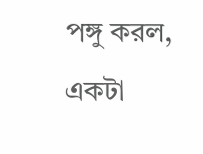পঙ্গু করল, একটা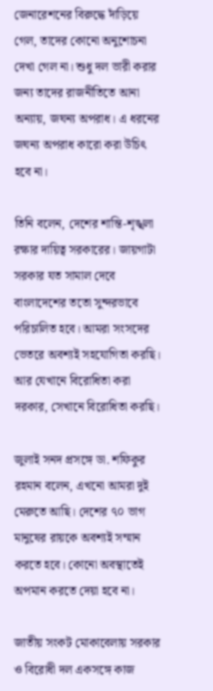জেনারেশনের বিরুদ্ধে দাঁড়িয়ে গেল, তাদের কোনো অনুশোচনা দেখা গেল না। শুধু দল ভারী করার জন্য তাদের রাজনীতিতে আনা অন্যায়, জঘন্য অপরাধ। এ ধরনের জঘন্য অপরাধ কারো করা উচিৎ হবে না।

তিনি বলেন, দেশের শান্তি-শৃঙ্খলা রক্ষার দায়িত্ব সরকারের। জায়গাটা সরকার যত সামাল দেবে বাংলাদেশের ততো সুন্দরভাবে পরিচালিত হবে। আমরা সংসদের ভেতরে অবশ্যই সহযোগিতা করছি। আর যেখানে বিরোধিতা করা দরকার, সেখানে বিরোধিতা করছি।

জুলাই সনদ প্রসঙ্গে ডা. শফিকুর রহমান বলেন, এখনো আমরা দুই মেরুতে আছি। দেশের ৭০ ভাগ মানুষের রায়কে অবশ্যই সম্মান করতে হবে। কোনো অবস্থাতেই অপমান করতে দেয়া হবে না।

জাতীয় সংকট মোকাবেলায় সরকার ও বিরোধী দল একসঙ্গে কাজ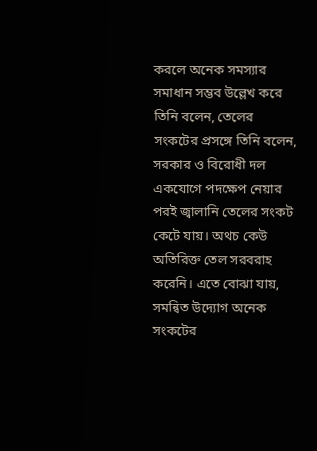করলে অনেক সমস্যার সমাধান সম্ভব উল্লেখ করে তিনি বলেন, তেলের সংকটের প্রসঙ্গে তিনি বলেন, সরকার ও বিরোধী দল একযোগে পদক্ষেপ নেয়ার পরই জ্বালানি তেলের সংকট কেটে যায়। অথচ কেউ অতিরিক্ত তেল সরবরাহ করেনি। এতে বোঝা যায়, সমন্বিত উদ্যোগ অনেক সংকটের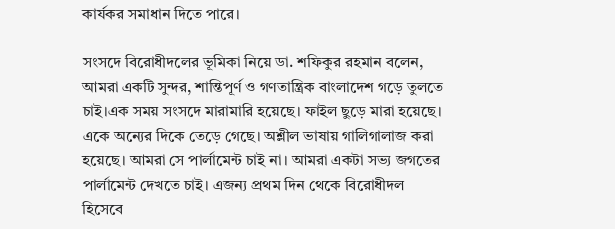কার্যকর সমাধান দিতে পারে।

সংসদে বিরোধীদলের ভূমিকা নিয়ে ডা. শফিকুর রহমান বলেন, আমরা একটি সুন্দর, শান্তিপূর্ণ ও গণতান্ত্রিক বাংলাদেশ গড়ে তুলতে চাই।এক সময় সংসদে মারামারি হয়েছে। ফাইল ছুড়ে মারা হয়েছে। একে অন্যের দিকে তেড়ে গেছে। অশ্লীল ভাষায় গালিগালাজ করা হয়েছে। আমরা সে পার্লামেন্ট চাই না। আমরা একটা সভ্য জগতের পার্লামেন্ট দেখতে চাই। এজন্য প্রথম দিন থেকে বিরোধীদল হিসেবে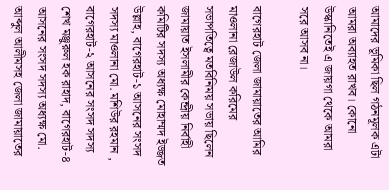আমাদের ভূমিকা ছিল গঠনমূলক এটা আমরা অব্যাহত রাখব। কোনো উস্কানিতেই এ জায়গা থেকে আমরা সরে আসব না।

বাগেরহাট জেলা জামায়াতের আমির মাওলানা রেজাউল করিমের সভাপতিত্বে মতবিনিময় সভায় ছিলেন জামায়াত ইসলামীর কেন্দ্রীয় নির্বাহী কমিটির সদস্য অধ্যক্ষ মোহাম্মদ ইজ্জত উল্লাহ, বাগেরহাট-১ আসনের সংসদ সদস্য মাওলানা মো. মশিউর রহমান , বাগেরহাট-২ আসনের সংসদ সদস্য শেখ মঞ্জুরুল হক রাহাদ, বাগেরহাট-৪ আসনের সংসদ সদস্য অধ্যক্ষ মো. আব্দুল আলীমসহ জেলা জামায়াতের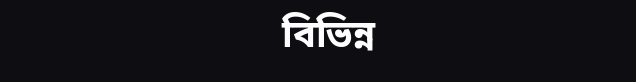বিভিন্ন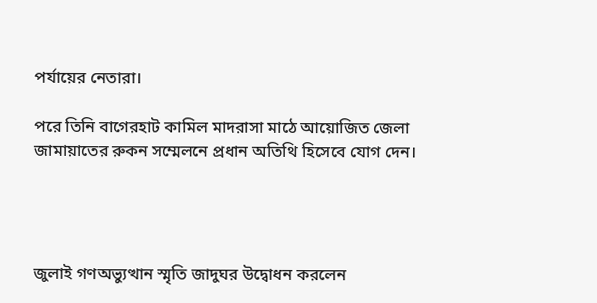পর্যায়ের নেতারা।

পরে তিনি বাগেরহাট কামিল মাদরাসা মাঠে আয়োজিত জেলা জামায়াতের রুকন সম্মেলনে প্রধান অতিথি হিসেবে যোগ দেন।




জুলাই গণঅভ্যুত্থান স্মৃতি জাদুঘর উদ্বোধন করলেন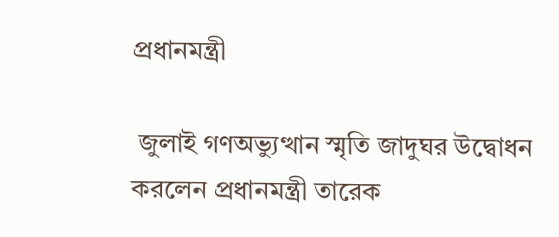প্রধানমন্ত্রী

 জুলাই গণঅভ্যুত্থান স্মৃতি জাদুঘর উদ্বোধন করলেন প্রধানমন্ত্রী তারেক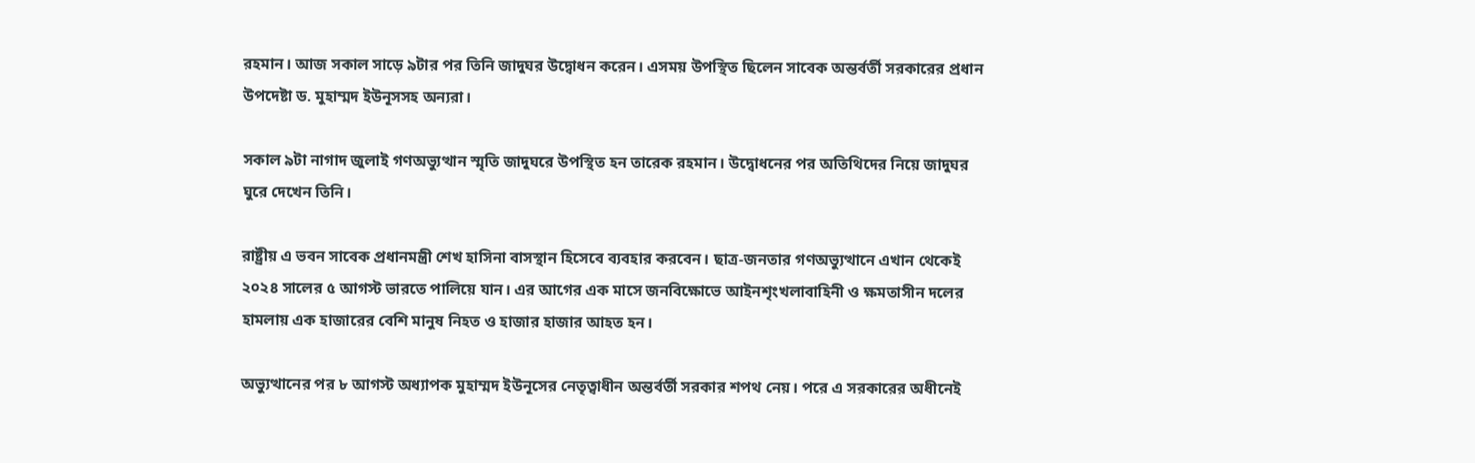রহমান। আজ সকাল সাড়ে ৯টার পর তিনি জাদুঘর উদ্বোধন করেন। এসময় উপস্থিত ছিলেন সাবেক অন্তর্বর্তী সরকারের প্রধান উপদেষ্টা ড. মুহাম্মদ ইউনূসসহ অন্যরা।

সকাল ৯টা নাগাদ জুলাই গণঅভ্যুত্থান স্মৃতি জাদুঘরে উপস্থিত হন তারেক রহমান। উদ্বোধনের পর অতিথিদের নিয়ে জাদুঘর ঘুরে দেখেন তিনি।

রাষ্ট্রীয় এ ভবন সাবেক প্রধানমন্ত্রী শেখ হাসিনা বাসস্থান হিসেবে ব্যবহার করবেন। ছাত্র-জনতার গণঅভ্যুত্থানে এখান থেকেই ২০২৪ সালের ৫ আগস্ট ভারতে পালিয়ে যান। এর আগের এক মাসে জনবিক্ষোভে আইনশৃংখলাবাহিনী ও ক্ষমতাসীন দলের হামলায় এক হাজারের বেশি মানুষ নিহত ও হাজার হাজার আহত হন।

অভ্যুত্থানের পর ৮ আগস্ট অধ্যাপক মুহাম্মদ ইউনূসের নেতৃত্বাধীন অন্তর্বর্তী সরকার শপথ নেয়। পরে এ সরকারের অধীনেই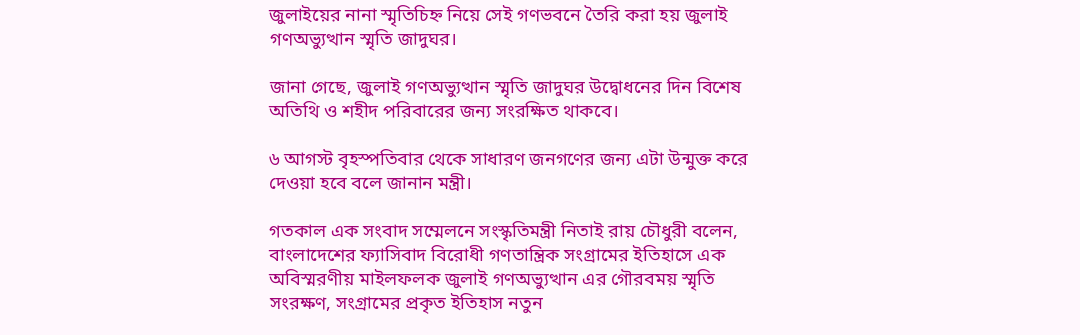জুলাইয়ের নানা স্মৃতিচিহ্ন নিয়ে সেই গণভবনে তৈরি করা হয় জুলাই গণঅভ্যুত্থান স্মৃতি জাদুঘর।

জানা গেছে, জুলাই গণঅভ্যুত্থান স্মৃতি জাদুঘর উদ্বোধনের দিন বিশেষ অতিথি ও শহীদ পরিবারের জন্য সংরক্ষিত থাকবে।

৬ আগস্ট বৃহস্পতিবার থেকে সাধারণ জনগণের জন্য এটা উন্মুক্ত করে দেওয়া হবে বলে জানান মন্ত্রী।

গতকাল এক সংবাদ সম্মেলনে সংস্কৃতিমন্ত্রী নিতাই রায় চৌধুরী বলেন, বাংলাদেশের ফ্যাসিবাদ বিরোধী গণতান্ত্রিক সংগ্রামের ইতিহাসে এক অবিস্মরণীয় মাইলফলক জুলাই গণঅভ্যুত্থান এর গৌরবময় স্মৃতি সংরক্ষণ, সংগ্রামের প্রকৃত ইতিহাস নতুন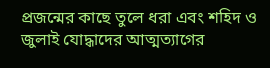প্রজন্মের কাছে তুলে ধরা এবং শহিদ ও জুলাই যোদ্ধাদের আত্মত্যাগের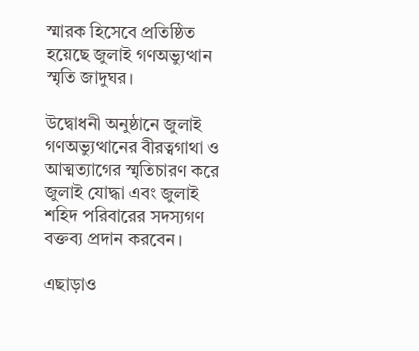স্মারক হিসেবে প্রতিষ্ঠিত হয়েছে জুলাই গণঅভ্যুত্থান স্মৃতি জাদুঘর।

উদ্বোধনী অনুষ্ঠানে জুলাই গণঅভ্যুত্থানের বীরত্বগাথা ও আত্মত্যাগের স্মৃতিচারণ করে জুলাই যোদ্ধা এবং জুলাই শহিদ পরিবারের সদস্যগণ বক্তব্য প্রদান করবেন।

এছাড়াও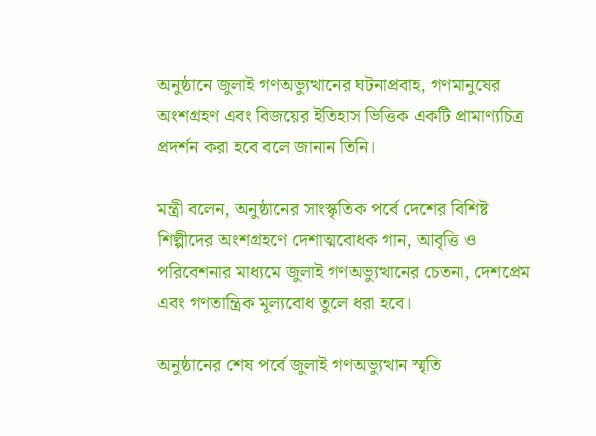অনুষ্ঠানে জুলাই গণঅভ্যুত্থানের ঘটনাপ্রবাহ, গণমানুষের অংশগ্রহণ এবং বিজয়ের ইতিহাস ভিত্তিক একটি প্রামাণ্যচিত্র প্রদর্শন করা হবে বলে জানান তিনি।

মন্ত্রী বলেন, অনুষ্ঠানের সাংস্কৃতিক পর্বে দেশের বিশিষ্ট শিল্পীদের অংশগ্রহণে দেশাত্মবোধক গান, আবৃত্তি ও পরিবেশনার মাধ্যমে জুলাই গণঅভ্যুত্থানের চেতনা, দেশপ্রেম এবং গণতান্ত্রিক মূল্যবোধ তুলে ধরা হবে।

অনুষ্ঠানের শেষ পর্বে জুলাই গণঅভ্যুত্থান স্মৃতি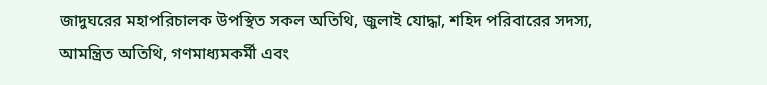জাদুঘরের মহাপরিচালক উপস্থিত সকল অতিথি, জুলাই যোদ্ধা, শহিদ পরিবারের সদস্য, আমন্ত্রিত অতিথি, গণমাধ্যমকর্মী এবং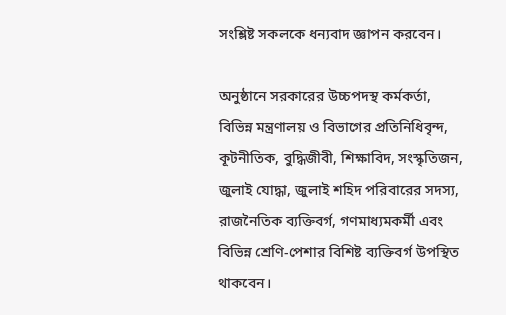সংশ্লিষ্ট সকলকে ধন্যবাদ জ্ঞাপন করবেন।

অনুষ্ঠানে সরকারের উচ্চপদস্থ কর্মকর্তা, বিভিন্ন মন্ত্রণালয় ও বিভাগের প্রতিনিধিবৃন্দ, কূটনীতিক, বুদ্ধিজীবী, শিক্ষাবিদ, সংস্কৃতিজন, জুলাই যোদ্ধা, জুলাই শহিদ পরিবারের সদস্য, রাজনৈতিক ব্যক্তিবর্গ, গণমাধ্যমকর্মী এবং বিভিন্ন শ্রেণি-পেশার বিশিষ্ট ব্যক্তিবর্গ উপস্থিত থাকবেন।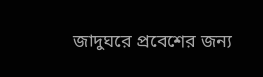জাদুঘরে প্রবেশের জন্য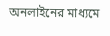অনলাইনের মাধ্যমে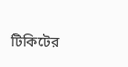টিকিটের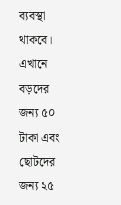ব্যবস্থা থাকবে। এখানে বড়দের জন্য ৫০ টাকা এবং ছোটদের জন্য ২৫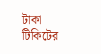টাকা টিকিটের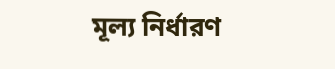মূল্য নির্ধারণ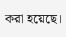করা হয়েছে।